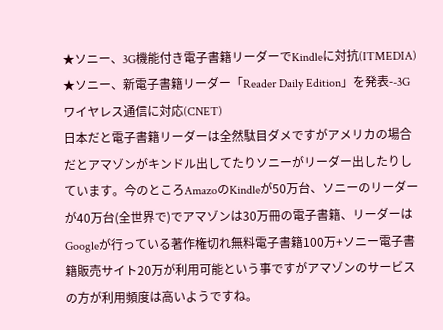★ソニー、3G機能付き電子書籍リーダーでKindleに対抗(ITMEDIA)
★ソニー、新電子書籍リーダー「Reader Daily Edition」を発表--3Gワイヤレス通信に対応(CNET)
日本だと電子書籍リーダーは全然駄目ダメですがアメリカの場合だとアマゾンがキンドル出してたりソニーがリーダー出したりしています。今のところAmazoのKindleが50万台、ソニーのリーダーが40万台(全世界で)でアマゾンは30万冊の電子書籍、リーダーはGoogleが行っている著作権切れ無料電子書籍100万+ソニー電子書籍販売サイト20万が利用可能という事ですがアマゾンのサービスの方が利用頻度は高いようですね。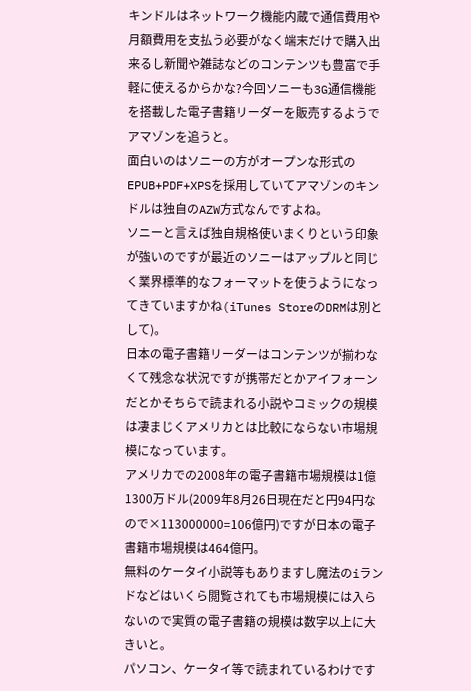キンドルはネットワーク機能内蔵で通信費用や月額費用を支払う必要がなく端末だけで購入出来るし新聞や雑誌などのコンテンツも豊富で手軽に使えるからかな?今回ソニーも3G通信機能を搭載した電子書籍リーダーを販売するようでアマゾンを追うと。
面白いのはソニーの方がオープンな形式のEPUB+PDF+XPSを採用していてアマゾンのキンドルは独自のAZW方式なんですよね。
ソニーと言えば独自規格使いまくりという印象が強いのですが最近のソニーはアップルと同じく業界標準的なフォーマットを使うようになってきていますかね(iTunes StoreのDRMは別として)。
日本の電子書籍リーダーはコンテンツが揃わなくて残念な状況ですが携帯だとかアイフォーンだとかそちらで読まれる小説やコミックの規模は凄まじくアメリカとは比較にならない市場規模になっています。
アメリカでの2008年の電子書籍市場規模は1億1300万ドル(2009年8月26日現在だと円94円なので×113000000=106億円)ですが日本の電子書籍市場規模は464億円。
無料のケータイ小説等もありますし魔法のiランドなどはいくら閲覧されても市場規模には入らないので実質の電子書籍の規模は数字以上に大きいと。
パソコン、ケータイ等で読まれているわけです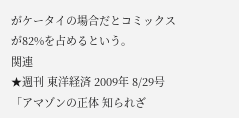がケータイの場合だとコミックスが82%を占めるという。
関連
★週刊 東洋経済 2009年 8/29号「アマゾンの正体 知られざ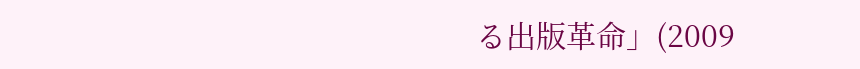る出版革命」(2009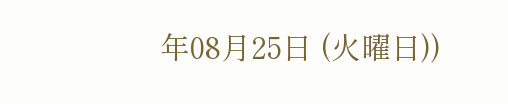年08月25日 (火曜日))